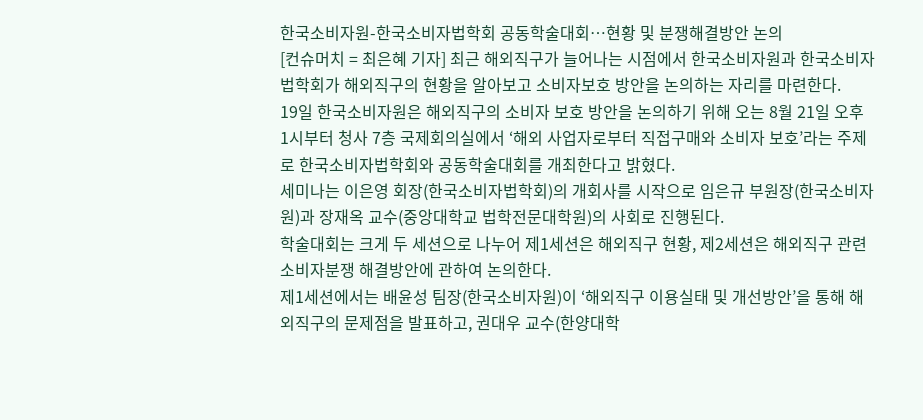한국소비자원-한국소비자법학회 공동학술대회…현황 및 분쟁해결방안 논의
[컨슈머치 = 최은혜 기자] 최근 해외직구가 늘어나는 시점에서 한국소비자원과 한국소비자법학회가 해외직구의 현황을 알아보고 소비자보호 방안을 논의하는 자리를 마련한다.
19일 한국소비자원은 해외직구의 소비자 보호 방안을 논의하기 위해 오는 8월 21일 오후 1시부터 청사 7층 국제회의실에서 ‘해외 사업자로부터 직접구매와 소비자 보호’라는 주제로 한국소비자법학회와 공동학술대회를 개최한다고 밝혔다.
세미나는 이은영 회장(한국소비자법학회)의 개회사를 시작으로 임은규 부원장(한국소비자원)과 장재옥 교수(중앙대학교 법학전문대학원)의 사회로 진행된다.
학술대회는 크게 두 세션으로 나누어 제1세션은 해외직구 현황, 제2세션은 해외직구 관련 소비자분쟁 해결방안에 관하여 논의한다.
제1세션에서는 배윤성 팀장(한국소비자원)이 ‘해외직구 이용실태 및 개선방안’을 통해 해외직구의 문제점을 발표하고, 권대우 교수(한양대학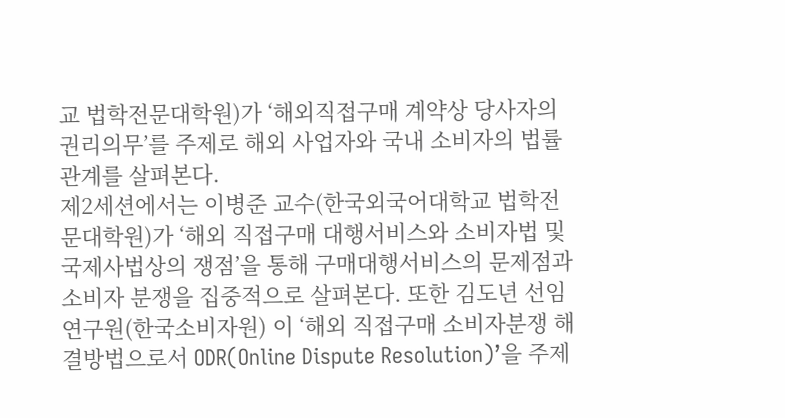교 법학전문대학원)가 ‘해외직접구매 계약상 당사자의 권리의무’를 주제로 해외 사업자와 국내 소비자의 법률관계를 살펴본다.
제2세션에서는 이병준 교수(한국외국어대학교 법학전문대학원)가 ‘해외 직접구매 대행서비스와 소비자법 및 국제사법상의 쟁점’을 통해 구매대행서비스의 문제점과 소비자 분쟁을 집중적으로 살펴본다. 또한 김도년 선임연구원(한국소비자원) 이 ‘해외 직접구매 소비자분쟁 해결방법으로서 ODR(Online Dispute Resolution)’을 주제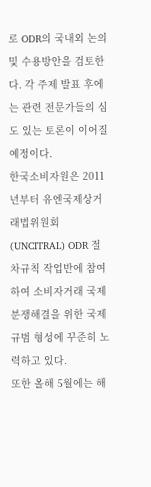로 ODR의 국내외 논의 및 수용방안을 검토한다. 각 주제 발표 후에는 관련 전문가들의 심도 있는 토론이 이어질 예정이다.
한국소비자원은 2011년부터 유엔국제상거래법위원회(UNCITRAL) ODR 절차규칙 작업반에 참여하여 소비자거래 국제분쟁해결을 위한 국제규범 형성에 꾸준히 노력하고 있다.
또한 올해 5월에는 해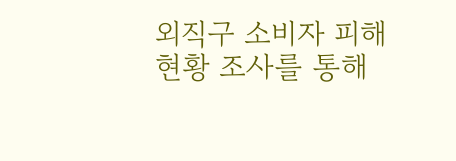외직구 소비자 피해현황 조사를 통해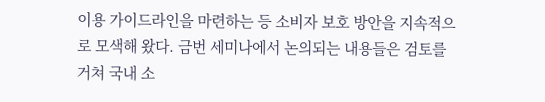이용 가이드라인을 마련하는 등 소비자 보호 방안을 지속적으로 모색해 왔다. 금번 세미나에서 논의되는 내용들은 검토를 거쳐 국내 소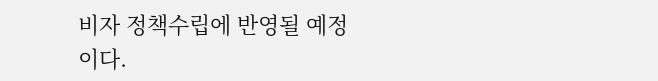비자 정책수립에 반영될 예정이다.